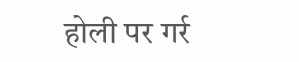होली पर गर्र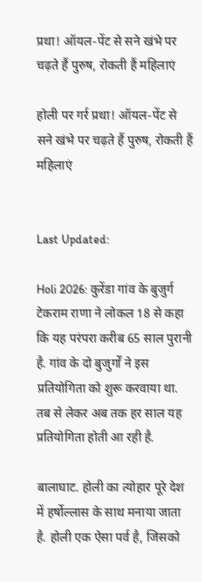प्रथा! ऑयल-पेंट से सने खंभे पर चढ़ते हैं पुरुष, रोकती हैं महिलाएं

होली पर गर्र प्रथा! ऑयल-पेंट से सने खंभे पर चढ़ते हैं पुरुष, रोकती हैं महिलाएं


Last Updated:

Holi 2026: कुरेंडा गांव के बुजुर्ग टेकराम राणा ने लोकल 18 से कहा कि यह परंपरा करीब 65 साल पुरानी है. गांव के दो बुजुर्गों ने इस प्रतियोगिता को शुरू करवाया था. तब से लेकर अब तक हर साल यह प्रतियोगिता होती आ रही है.

बालाघाट. होली का त्योहार पूरे देश में हर्षोल्लास के साथ मनाया जाता है. होली एक ऐसा पर्व है, जिसको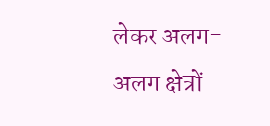लेकर अलग-अलग क्षेत्रों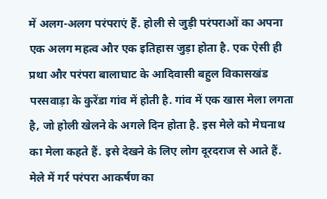में अलग-अलग परंपराएं हैं. होली से जुड़ी परंपराओं का अपना एक अलग महत्व और एक इतिहास जुड़ा होता है. एक ऐसी ही प्रथा और परंपरा बालाघाट के आदिवासी बहुल विकासखंड परसवाड़ा के कुरेंडा गांव में होती है. गांव में एक खास मेला लगता है, जो होली खेलने के अगले दिन होता है. इस मेले को मेघनाथ का मेला कहते हैं. इसे देखने के लिए लोग दूरदराज से आते हैं. मेले में गर्र परंपरा आकर्षण का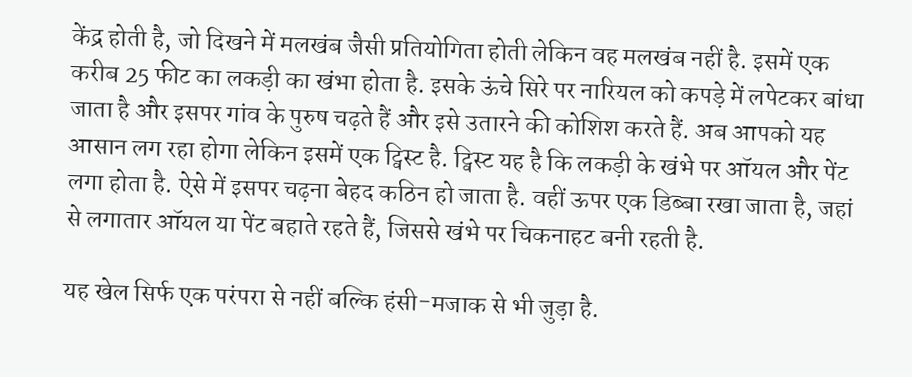केंद्र होती है, जो दिखने में मलखंब जैसी प्रतियोगिता होती लेकिन वह मलखंब नहीं है. इसमें एक करीब 25 फीट का लकड़ी का खंभा होता है. इसके ऊंचे सिरे पर नारियल को कपड़े में लपेटकर बांधा जाता है और इसपर गांव के पुरुष चढ़ते हैं और इसे उतारने की कोशिश करते हैं. अब आपको यह आसान लग रहा होगा लेकिन इसमें एक ट्विस्ट है. ट्विस्ट यह है कि लकड़ी के खंभे पर ऑयल और पेंट लगा होता है. ऐसे में इसपर चढ़ना बेहद कठिन हो जाता है. वहीं ऊपर एक डिब्बा रखा जाता है, जहां से लगातार ऑयल या पेंट बहाते रहते हैं, जिससे खंभे पर चिकनाहट बनी रहती है.

यह खेल सिर्फ एक परंपरा से नहीं बल्कि हंसी-मजाक से भी जुड़ा है.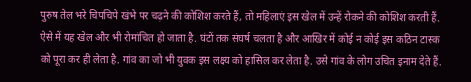पुरुष तेल भरे चिपचिपे खंभे पर चढ़ने की कोशिश करते हैं, तो महिलाएं इस खेल में उन्हें रोकने की कोशिश करती हैं. ऐसे में यह खेल और भी रोमांचित हो जाता है. घंटों तक संघर्ष चलता है और आखिर में कोई न कोई इस कठिन टास्क को पूरा कर ही लेता है. गांव का जो भी युवक इस लक्ष्य को हासिल कर लेता है. उसे गांव के लोग उचित इनाम देते हैं.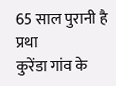65 साल पुरानी है प्रथा
कुरेंडा गांव के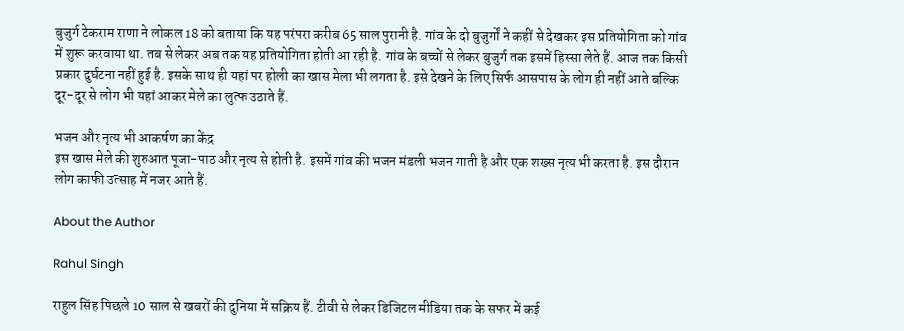बुजुर्ग टेकराम राणा ने लोकल 18 को बताया कि यह परंपरा करीब 65 साल पुरानी है. गांव के दो बुजुर्गों ने कहीं से देखकर इस प्रतियोगिता को गांव में शुरू करवाया था. तब से लेकर अब तक यह प्रतियोगिता होती आ रही है. गांव के बच्चों से लेकर बुजुर्ग तक इसमें हिस्सा लेते हैं. आज तक किसी प्रकार दुर्घटना नहीं हुई है. इसके साथ ही यहां पर होली का खास मेला भी लगता है. इसे देखने के लिए सिर्फ आसपास के लोग ही नहीं आते बल्कि दूर-दूर से लोग भी यहां आकर मेले का लुत्फ उठाते हैं.

भजन और नृत्य भी आकर्षण का केंद्र
इस खास मेले की शुरुआत पूजा-पाठ और नृत्य से होती है. इसमें गांव की भजन मंडली भजन गाती है और एक शख्स नृत्य भी करता है. इस दौरान लोग काफी उत्साह में नजर आते हैं.

About the Author

Rahul Singh

राहुल सिंह पिछले 10 साल से खबरों की दुनिया में सक्रिय हैं. टीवी से लेकर डिजिटल मीडिया तक के सफर में कई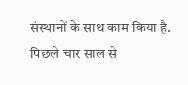संस्थानों के साथ काम किया है. पिछले चार साल से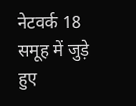नेटवर्क 18 समूह में जुड़े हुए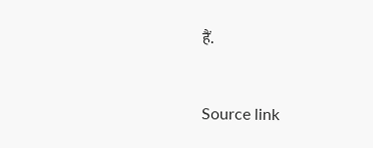हैं.



Source link